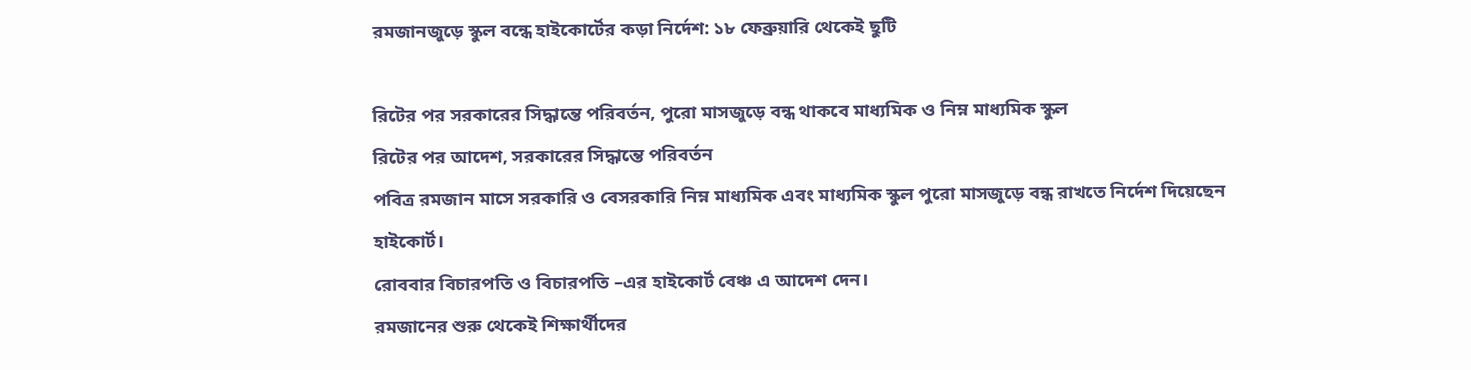রমজানজুড়ে স্কুল বন্ধে হাইকোর্টের কড়া নির্দেশ: ১৮ ফেব্রুয়ারি থেকেই ছুটি

রিটের পর সরকারের সিদ্ধান্তে পরিবর্তন, পুরো মাসজুড়ে বন্ধ থাকবে মাধ্যমিক ও নিম্ন মাধ্যমিক স্কুল
রিটের পর আদেশ, সরকারের সিদ্ধান্তে পরিবর্তন
পবিত্র রমজান মাসে সরকারি ও বেসরকারি নিম্ন মাধ্যমিক এবং মাধ্যমিক স্কুল পুরো মাসজুড়ে বন্ধ রাখতে নির্দেশ দিয়েছেন হাইকোর্ট।
রোববার বিচারপতি ও বিচারপতি –এর হাইকোর্ট বেঞ্চ এ আদেশ দেন।
রমজানের শুরু থেকেই শিক্ষার্থীদের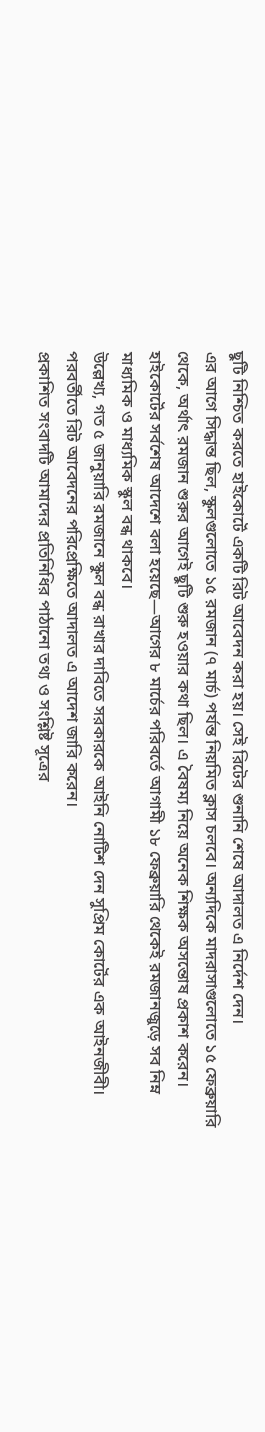ছুটি নিশ্চিত করতে হাইকোর্টে একটি রিট আবেদন করা হয়। সেই রিটের শুনানি শেষে আদালত এ নির্দেশ দেন।
এর আগে সিদ্ধান্ত ছিল, স্কুলগুলোতে ১৫ রমজান (৭ মার্চ) পর্যন্ত নিয়মিত ক্লাস চলবে। অন্যদিকে মাদরাসাগুলোতে ১৫ ফেব্রুয়ারি থেকে, অর্থাৎ রমজান শুরুর আগেই ছুটি শুরু হওয়ার কথা ছিল। এ বৈষম্য নিয়ে অনেক শিক্ষক অসন্তোষ প্রকাশ করেন।
হাইকোর্টের সর্বশেষ আদেশে বলা হয়েছে—আগের ৮ মার্চের পরিবর্তে আগামী ১৮ ফেব্রুয়ারি থেকেই রমজানজুড়ে সব নিম্ন মাধ্যমিক ও মাধ্যমিক স্কুল বন্ধ থাকবে।
উল্লেখ্য, গত ৫ জানুয়ারি রমজানে স্কুল বন্ধ রাখার দাবিতে সরকারকে আইনি নোটিশ দেন সুপ্রিম কোর্টের এক আইনজীবী। পরবর্তীতে রিট আবেদনের পরিপ্রেক্ষিতে আদালত এ আদেশ জারি করেন।
প্রকাশিত সংবাদটি আমাদের প্রতিনিধির পাঠানো তথ্য ও সংশ্লিষ্ট সূত্রের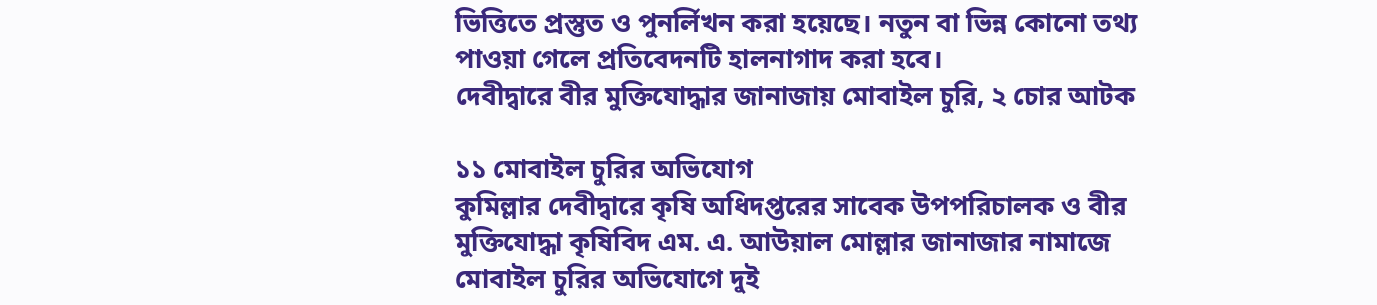ভিত্তিতে প্রস্তুত ও পুনর্লিখন করা হয়েছে। নতুন বা ভিন্ন কোনো তথ্য পাওয়া গেলে প্রতিবেদনটি হালনাগাদ করা হবে।
দেবীদ্বারে বীর মুক্তিযোদ্ধার জানাজায় মোবাইল চুরি, ২ চোর আটক

১১ মোবাইল চুরির অভিযোগ
কুমিল্লার দেবীদ্বারে কৃষি অধিদপ্তরের সাবেক উপপরিচালক ও বীর মুক্তিযোদ্ধা কৃষিবিদ এম. এ. আউয়াল মোল্লার জানাজার নামাজে মোবাইল চুরির অভিযোগে দুই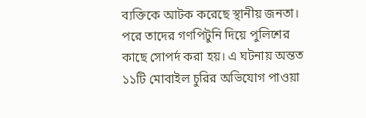ব্যক্তিকে আটক করেছে স্থানীয় জনতা। পরে তাদের গণপিটুনি দিয়ে পুলিশের কাছে সোপর্দ করা হয়। এ ঘটনায় অন্তত ১১টি মোবাইল চুরির অভিযোগ পাওয়া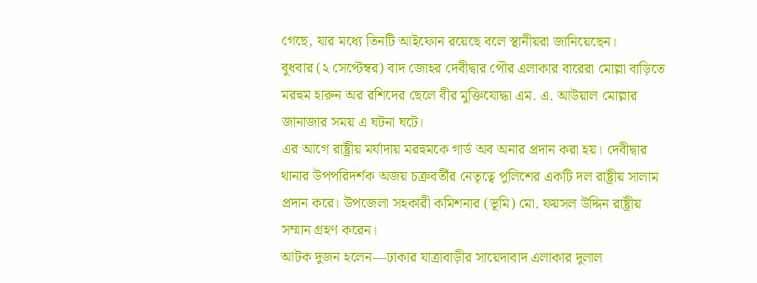গেছে, যার মধ্যে তিনটি আইফোন রয়েছে বলে স্থানীয়রা জানিয়েছেন।
বুধবার (২ সেপ্টেম্বর) বাদ জোহর দেবীদ্বার পৌর এলাকার বারেরা মোল্লা বাড়িতে মরহুম হারুন অর রশিদের ছেলে বীর মুক্তিযোদ্ধা এম. এ. আউয়াল মোল্লার জানাজার সময় এ ঘটনা ঘটে।
এর আগে রাষ্ট্রীয় মর্যাদায় মরহুমকে গার্ড অব অনার প্রদান করা হয়। দেবীদ্বার থানার উপপরিদর্শক অজয় চক্রবর্তীর নেতৃত্বে পুলিশের একটি দল রাষ্ট্রীয় সালাম প্রদান করে। উপজেলা সহকারী কমিশনার (ভূমি) মো. ফয়সল উদ্দিন রাষ্ট্রীয় সম্মান গ্রহণ করেন।
আটক দুজন হলেন—ঢাকার যাত্রাবাড়ীর সায়েদাবাদ এলাকার দুলাল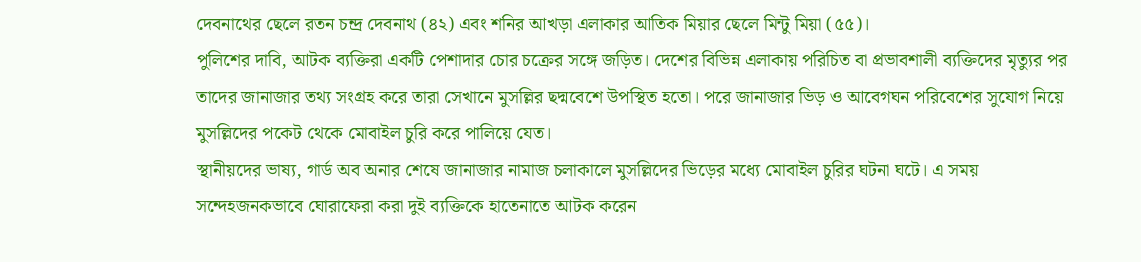দেবনাথের ছেলে রতন চন্দ্র দেবনাথ (৪২) এবং শনির আখড়া এলাকার আতিক মিয়ার ছেলে মিন্টু মিয়া (৫৫)।
পুলিশের দাবি, আটক ব্যক্তিরা একটি পেশাদার চোর চক্রের সঙ্গে জড়িত। দেশের বিভিন্ন এলাকায় পরিচিত বা প্রভাবশালী ব্যক্তিদের মৃত্যুর পর তাদের জানাজার তথ্য সংগ্রহ করে তারা সেখানে মুসল্লির ছদ্মবেশে উপস্থিত হতো। পরে জানাজার ভিড় ও আবেগঘন পরিবেশের সুযোগ নিয়ে মুসল্লিদের পকেট থেকে মোবাইল চুরি করে পালিয়ে যেত।
স্থানীয়দের ভাষ্য, গার্ড অব অনার শেষে জানাজার নামাজ চলাকালে মুসল্লিদের ভিড়ের মধ্যে মোবাইল চুরির ঘটনা ঘটে। এ সময় সন্দেহজনকভাবে ঘোরাফেরা করা দুই ব্যক্তিকে হাতেনাতে আটক করেন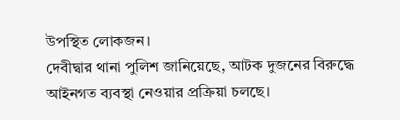উপস্থিত লোকজন।
দেবীদ্বার থানা পুলিশ জানিয়েছে, আটক দুজনের বিরুদ্ধে আইনগত ব্যবস্থা নেওয়ার প্রক্রিয়া চলছে।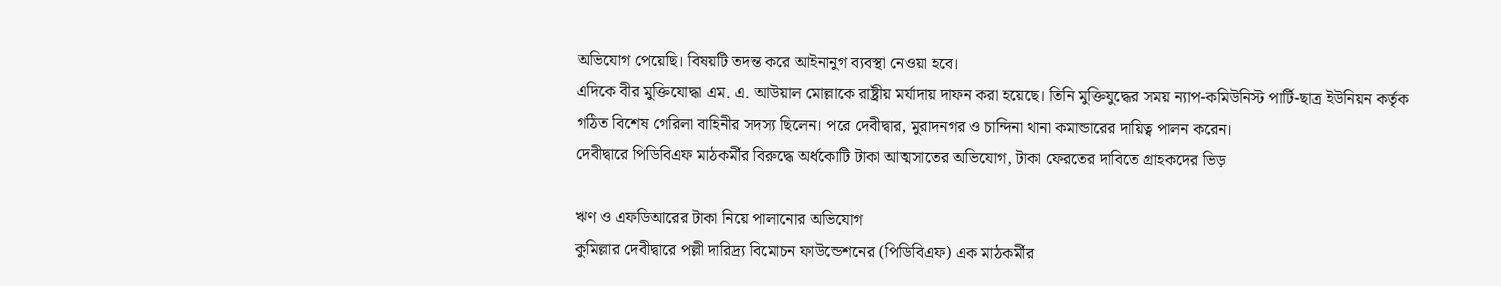অভিযোগ পেয়েছি। বিষয়টি তদন্ত করে আইনানুগ ব্যবস্থা নেওয়া হবে।
এদিকে বীর মুক্তিযোদ্ধা এম. এ. আউয়াল মোল্লাকে রাষ্ট্রীয় মর্যাদায় দাফন করা হয়েছে। তিনি মুক্তিযুদ্ধের সময় ন্যাপ-কমিউনিস্ট পার্টি-ছাত্র ইউনিয়ন কর্তৃক গঠিত বিশেষ গেরিলা বাহিনীর সদস্য ছিলেন। পরে দেবীদ্বার, মুরাদনগর ও চান্দিনা থানা কমান্ডারের দায়িত্ব পালন করেন।
দেবীদ্বারে পিডিবিএফ মাঠকর্মীর বিরুদ্ধে অর্ধকোটি টাকা আত্মসাতের অভিযোগ, টাকা ফেরতের দাবিতে গ্রাহকদের ভিড়

ঋণ ও এফডিআরের টাকা নিয়ে পালানোর অভিযোগ
কুমিল্লার দেবীদ্বারে পল্লী দারিদ্র্য বিমোচন ফাউন্ডেশনের (পিডিবিএফ) এক মাঠকর্মীর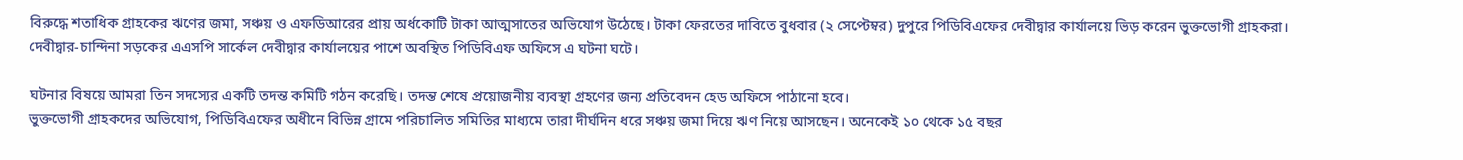বিরুদ্ধে শতাধিক গ্রাহকের ঋণের জমা, সঞ্চয় ও এফডিআরের প্রায় অর্ধকোটি টাকা আত্মসাতের অভিযোগ উঠেছে। টাকা ফেরতের দাবিতে বুধবার (২ সেপ্টেম্বর) দুপুরে পিডিবিএফের দেবীদ্বার কার্যালয়ে ভিড় করেন ভুক্তভোগী গ্রাহকরা।
দেবীদ্বার-চান্দিনা সড়কের এএসপি সার্কেল দেবীদ্বার কার্যালয়ের পাশে অবস্থিত পিডিবিএফ অফিসে এ ঘটনা ঘটে।

ঘটনার বিষয়ে আমরা তিন সদস্যের একটি তদন্ত কমিটি গঠন করেছি। তদন্ত শেষে প্রয়োজনীয় ব্যবস্থা গ্রহণের জন্য প্রতিবেদন হেড অফিসে পাঠানো হবে।
ভুক্তভোগী গ্রাহকদের অভিযোগ, পিডিবিএফের অধীনে বিভিন্ন গ্রামে পরিচালিত সমিতির মাধ্যমে তারা দীর্ঘদিন ধরে সঞ্চয় জমা দিয়ে ঋণ নিয়ে আসছেন। অনেকেই ১০ থেকে ১৫ বছর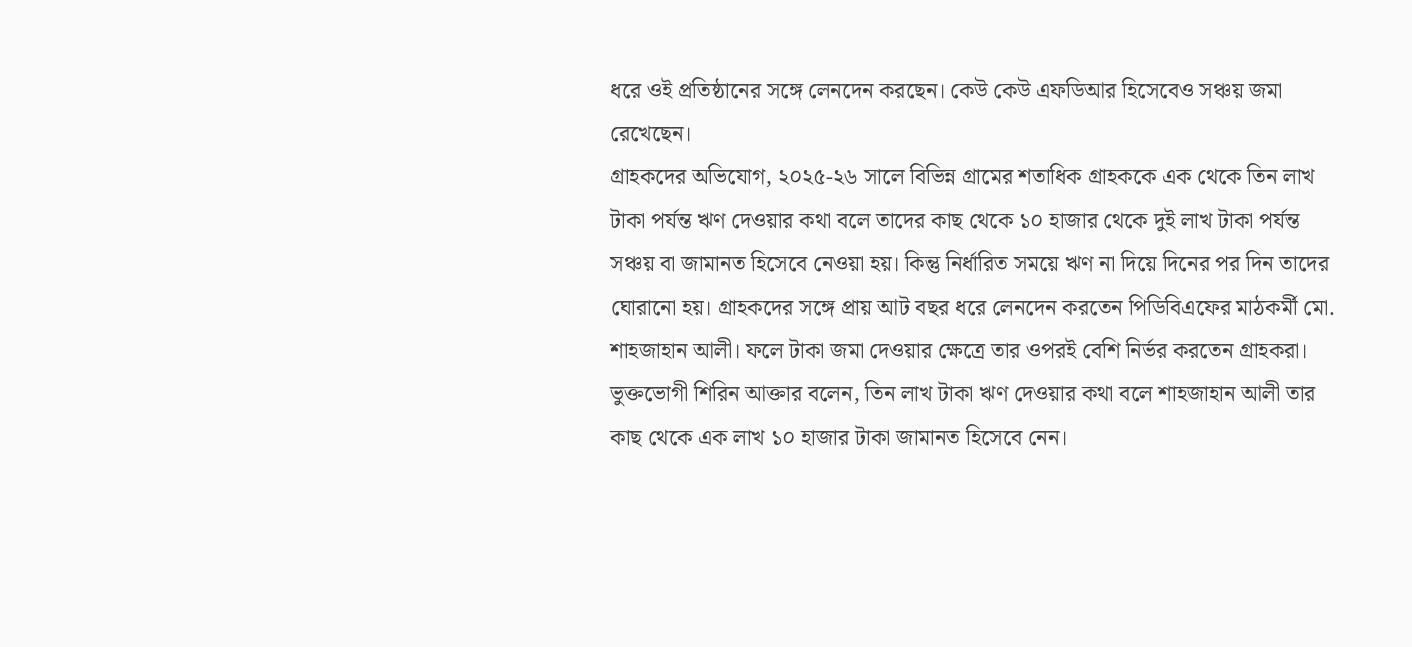ধরে ওই প্রতিষ্ঠানের সঙ্গে লেনদেন করছেন। কেউ কেউ এফডিআর হিসেবেও সঞ্চয় জমা রেখেছেন।
গ্রাহকদের অভিযোগ, ২০২৫-২৬ সালে বিভিন্ন গ্রামের শতাধিক গ্রাহককে এক থেকে তিন লাখ টাকা পর্যন্ত ঋণ দেওয়ার কথা বলে তাদের কাছ থেকে ১০ হাজার থেকে দুই লাখ টাকা পর্যন্ত সঞ্চয় বা জামানত হিসেবে নেওয়া হয়। কিন্তু নির্ধারিত সময়ে ঋণ না দিয়ে দিনের পর দিন তাদের ঘোরানো হয়। গ্রাহকদের সঙ্গে প্রায় আট বছর ধরে লেনদেন করতেন পিডিবিএফের মাঠকর্মী মো. শাহজাহান আলী। ফলে টাকা জমা দেওয়ার ক্ষেত্রে তার ওপরই বেশি নির্ভর করতেন গ্রাহকরা।
ভুক্তভোগী শিরিন আক্তার বলেন, তিন লাখ টাকা ঋণ দেওয়ার কথা বলে শাহজাহান আলী তার কাছ থেকে এক লাখ ১০ হাজার টাকা জামানত হিসেবে নেন।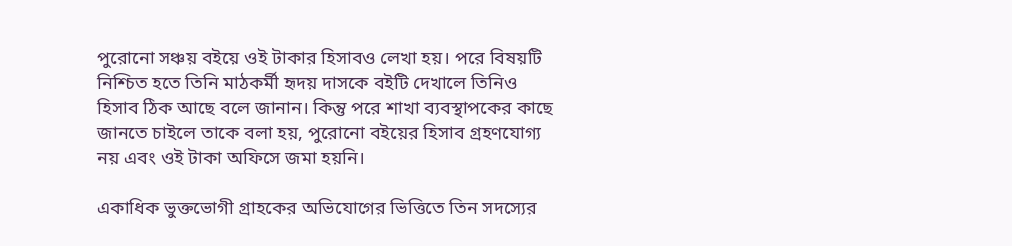পুরোনো সঞ্চয় বইয়ে ওই টাকার হিসাবও লেখা হয়। পরে বিষয়টি নিশ্চিত হতে তিনি মাঠকর্মী হৃদয় দাসকে বইটি দেখালে তিনিও হিসাব ঠিক আছে বলে জানান। কিন্তু পরে শাখা ব্যবস্থাপকের কাছে জানতে চাইলে তাকে বলা হয়, পুরোনো বইয়ের হিসাব গ্রহণযোগ্য নয় এবং ওই টাকা অফিসে জমা হয়নি।

একাধিক ভুক্তভোগী গ্রাহকের অভিযোগের ভিত্তিতে তিন সদস্যের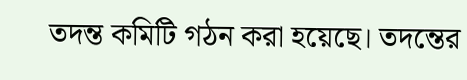তদন্ত কমিটি গঠন করা হয়েছে। তদন্তের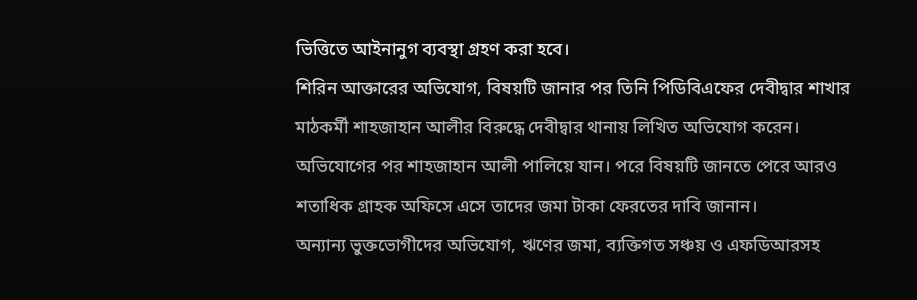ভিত্তিতে আইনানুগ ব্যবস্থা গ্রহণ করা হবে।
শিরিন আক্তারের অভিযোগ, বিষয়টি জানার পর তিনি পিডিবিএফের দেবীদ্বার শাখার মাঠকর্মী শাহজাহান আলীর বিরুদ্ধে দেবীদ্বার থানায় লিখিত অভিযোগ করেন। অভিযোগের পর শাহজাহান আলী পালিয়ে যান। পরে বিষয়টি জানতে পেরে আরও শতাধিক গ্রাহক অফিসে এসে তাদের জমা টাকা ফেরতের দাবি জানান।
অন্যান্য ভুক্তভোগীদের অভিযোগ, ঋণের জমা, ব্যক্তিগত সঞ্চয় ও এফডিআরসহ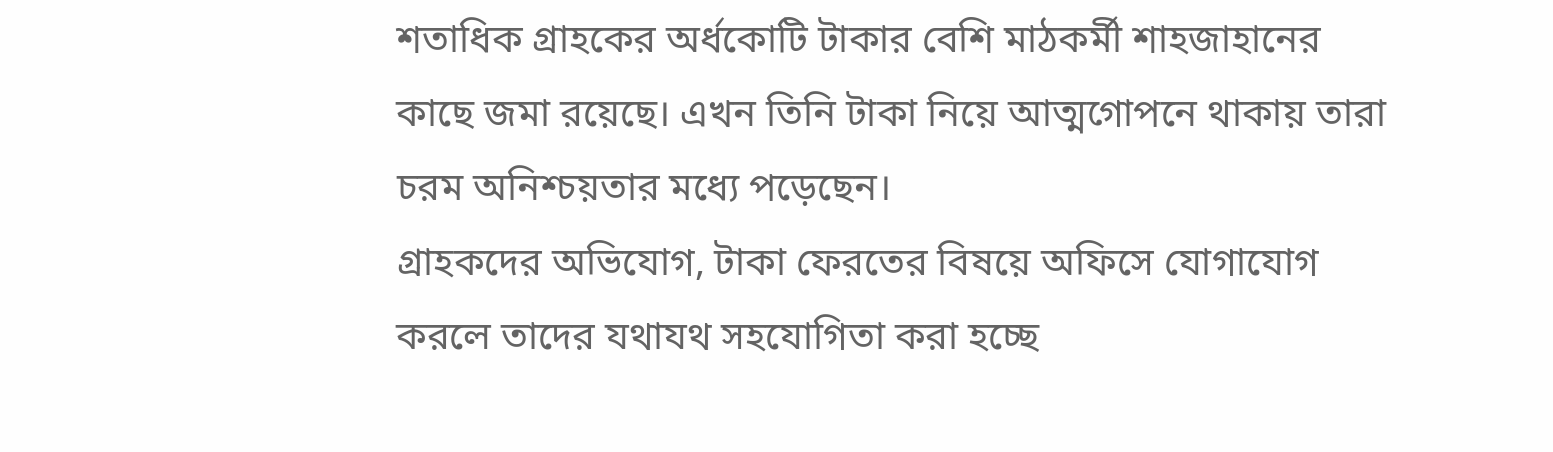শতাধিক গ্রাহকের অর্ধকোটি টাকার বেশি মাঠকর্মী শাহজাহানের কাছে জমা রয়েছে। এখন তিনি টাকা নিয়ে আত্মগোপনে থাকায় তারা চরম অনিশ্চয়তার মধ্যে পড়েছেন।
গ্রাহকদের অভিযোগ, টাকা ফেরতের বিষয়ে অফিসে যোগাযোগ করলে তাদের যথাযথ সহযোগিতা করা হচ্ছে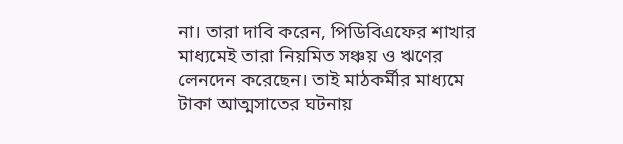না। তারা দাবি করেন, পিডিবিএফের শাখার মাধ্যমেই তারা নিয়মিত সঞ্চয় ও ঋণের লেনদেন করেছেন। তাই মাঠকর্মীর মাধ্যমে টাকা আত্মসাতের ঘটনায়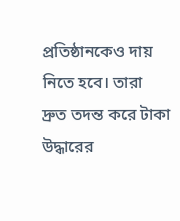প্রতিষ্ঠানকেও দায় নিতে হবে। তারা দ্রুত তদন্ত করে টাকা উদ্ধারের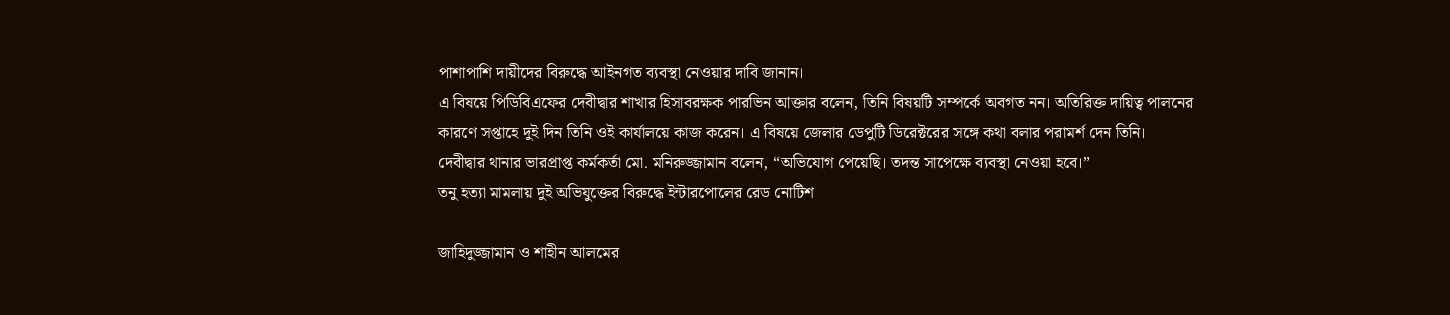পাশাপাশি দায়ীদের বিরুদ্ধে আইনগত ব্যবস্থা নেওয়ার দাবি জানান।
এ বিষয়ে পিডিবিএফের দেবীদ্বার শাখার হিসাবরক্ষক পারভিন আক্তার বলেন, তিনি বিষয়টি সম্পর্কে অবগত নন। অতিরিক্ত দায়িত্ব পালনের কারণে সপ্তাহে দুই দিন তিনি ওই কার্যালয়ে কাজ করেন। এ বিষয়ে জেলার ডেপুটি ডিরেক্টরের সঙ্গে কথা বলার পরামর্শ দেন তিনি।
দেবীদ্বার থানার ভারপ্রাপ্ত কর্মকর্তা মো. মনিরুজ্জামান বলেন, “অভিযোগ পেয়েছি। তদন্ত সাপেক্ষে ব্যবস্থা নেওয়া হবে।”
তনু হত্যা মামলায় দুই অভিযুক্তের বিরুদ্ধে ইন্টারপোলের রেড নোটিশ

জাহিদুজ্জামান ও শাহীন আলমের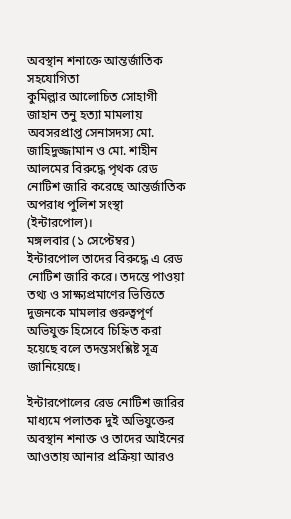অবস্থান শনাক্তে আন্তর্জাতিক সহযোগিতা
কুমিল্লার আলোচিত সোহাগী জাহান তনু হত্যা মামলায় অবসরপ্রাপ্ত সেনাসদস্য মো. জাহিদুজ্জামান ও মো. শাহীন আলমের বিরুদ্ধে পৃথক রেড নোটিশ জারি করেছে আন্তর্জাতিক অপরাধ পুলিশ সংস্থা (ইন্টারপোল)।
মঙ্গলবার (১ সেপ্টেম্বর) ইন্টারপোল তাদের বিরুদ্ধে এ রেড নোটিশ জারি করে। তদন্তে পাওয়া তথ্য ও সাক্ষ্যপ্রমাণের ভিত্তিতে দুজনকে মামলার গুরুত্বপূর্ণ অভিযুক্ত হিসেবে চিহ্নিত করা হয়েছে বলে তদন্তসংশ্লিষ্ট সূত্র জানিয়েছে।

ইন্টারপোলের রেড নোটিশ জারির মাধ্যমে পলাতক দুই অভিযুক্তের অবস্থান শনাক্ত ও তাদের আইনের আওতায় আনার প্রক্রিয়া আরও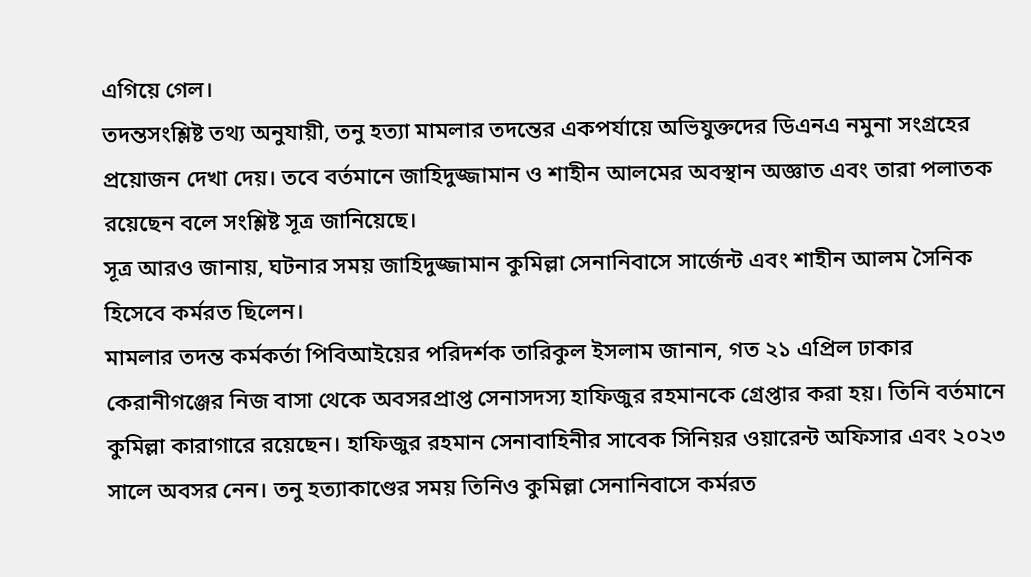এগিয়ে গেল।
তদন্তসংশ্লিষ্ট তথ্য অনুযায়ী, তনু হত্যা মামলার তদন্তের একপর্যায়ে অভিযুক্তদের ডিএনএ নমুনা সংগ্রহের প্রয়োজন দেখা দেয়। তবে বর্তমানে জাহিদুজ্জামান ও শাহীন আলমের অবস্থান অজ্ঞাত এবং তারা পলাতক রয়েছেন বলে সংশ্লিষ্ট সূত্র জানিয়েছে।
সূত্র আরও জানায়, ঘটনার সময় জাহিদুজ্জামান কুমিল্লা সেনানিবাসে সার্জেন্ট এবং শাহীন আলম সৈনিক হিসেবে কর্মরত ছিলেন।
মামলার তদন্ত কর্মকর্তা পিবিআইয়ের পরিদর্শক তারিকুল ইসলাম জানান, গত ২১ এপ্রিল ঢাকার কেরানীগঞ্জের নিজ বাসা থেকে অবসরপ্রাপ্ত সেনাসদস্য হাফিজুর রহমানকে গ্রেপ্তার করা হয়। তিনি বর্তমানে কুমিল্লা কারাগারে রয়েছেন। হাফিজুর রহমান সেনাবাহিনীর সাবেক সিনিয়র ওয়ারেন্ট অফিসার এবং ২০২৩ সালে অবসর নেন। তনু হত্যাকাণ্ডের সময় তিনিও কুমিল্লা সেনানিবাসে কর্মরত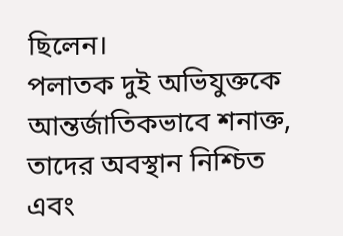ছিলেন।
পলাতক দুই অভিযুক্তকে আন্তর্জাতিকভাবে শনাক্ত, তাদের অবস্থান নিশ্চিত এবং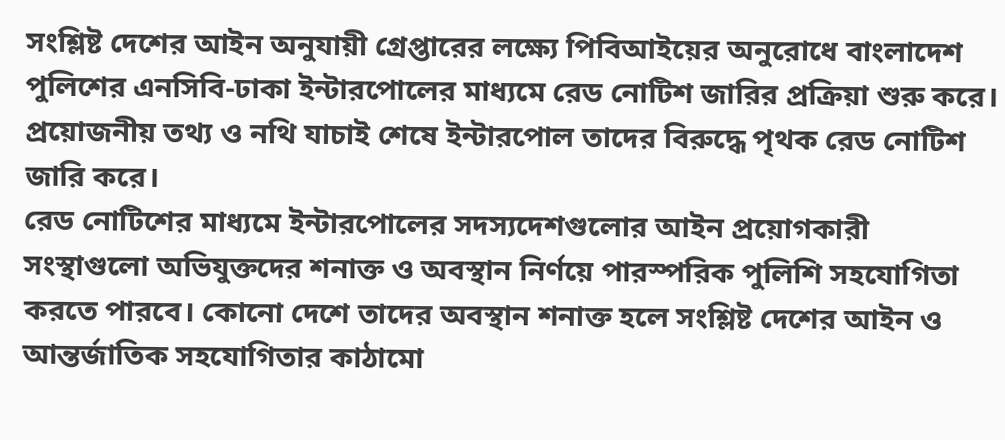সংশ্লিষ্ট দেশের আইন অনুযায়ী গ্রেপ্তারের লক্ষ্যে পিবিআইয়ের অনুরোধে বাংলাদেশ পুলিশের এনসিবি-ঢাকা ইন্টারপোলের মাধ্যমে রেড নোটিশ জারির প্রক্রিয়া শুরু করে। প্রয়োজনীয় তথ্য ও নথি যাচাই শেষে ইন্টারপোল তাদের বিরুদ্ধে পৃথক রেড নোটিশ জারি করে।
রেড নোটিশের মাধ্যমে ইন্টারপোলের সদস্যদেশগুলোর আইন প্রয়োগকারী সংস্থাগুলো অভিযুক্তদের শনাক্ত ও অবস্থান নির্ণয়ে পারস্পরিক পুলিশি সহযোগিতা করতে পারবে। কোনো দেশে তাদের অবস্থান শনাক্ত হলে সংশ্লিষ্ট দেশের আইন ও আন্তর্জাতিক সহযোগিতার কাঠামো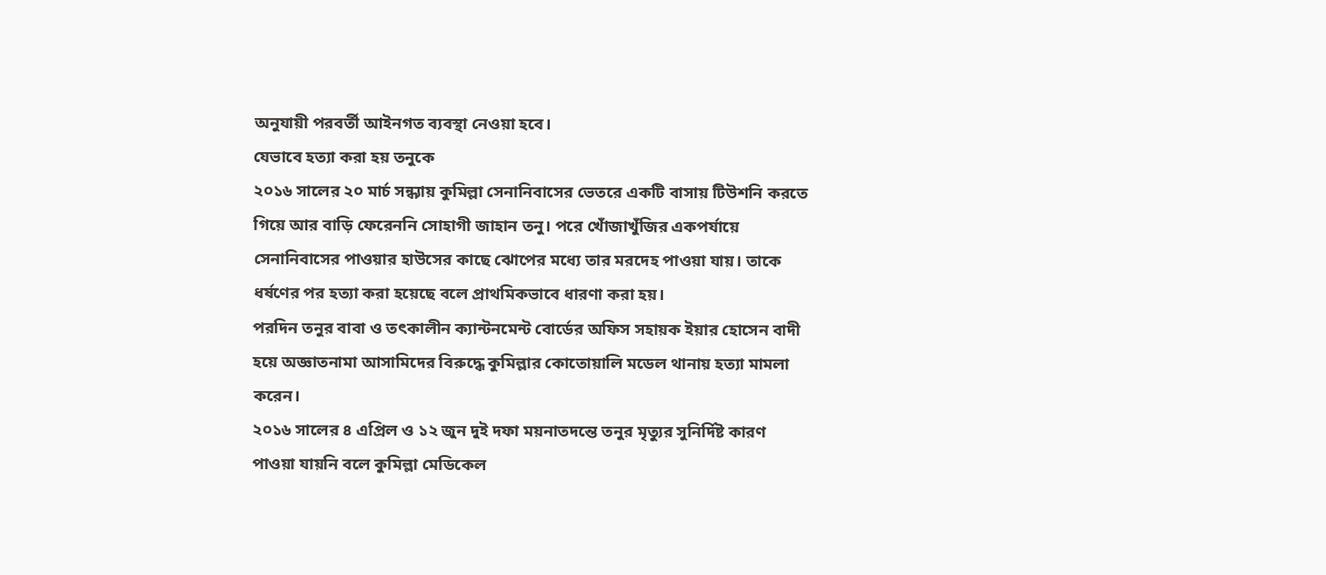অনুযায়ী পরবর্তী আইনগত ব্যবস্থা নেওয়া হবে।
যেভাবে হত্যা করা হয় তনুকে
২০১৬ সালের ২০ মার্চ সন্ধ্যায় কুমিল্লা সেনানিবাসের ভেতরে একটি বাসায় টিউশনি করতে গিয়ে আর বাড়ি ফেরেননি সোহাগী জাহান তনু। পরে খোঁজাখুঁজির একপর্যায়ে সেনানিবাসের পাওয়ার হাউসের কাছে ঝোপের মধ্যে তার মরদেহ পাওয়া যায়। তাকে ধর্ষণের পর হত্যা করা হয়েছে বলে প্রাথমিকভাবে ধারণা করা হয়।
পরদিন তনুর বাবা ও তৎকালীন ক্যান্টনমেন্ট বোর্ডের অফিস সহায়ক ইয়ার হোসেন বাদী হয়ে অজ্ঞাতনামা আসামিদের বিরুদ্ধে কুমিল্লার কোতোয়ালি মডেল থানায় হত্যা মামলা করেন।
২০১৬ সালের ৪ এপ্রিল ও ১২ জুন দুই দফা ময়নাতদন্তে তনুর মৃত্যুর সুনির্দিষ্ট কারণ পাওয়া যায়নি বলে কুমিল্লা মেডিকেল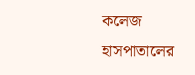কলেজ হাসপাতালের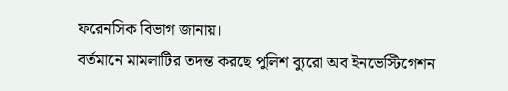ফরেনসিক বিভাগ জানায়।
বর্তমানে মামলাটির তদন্ত করছে পুলিশ ব্যুরো অব ইনভেস্টিগেশন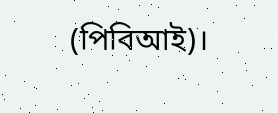(পিবিআই)।